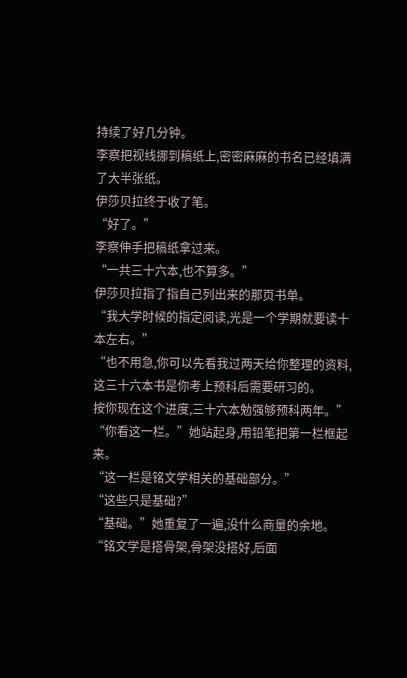持续了好几分钟。
李察把视线挪到稿纸上,密密麻麻的书名已经填满了大半张纸。
伊莎贝拉终于收了笔。
“好了。”
李察伸手把稿纸拿过来。
“一共三十六本,也不算多。”
伊莎贝拉指了指自己列出来的那页书单。
“我大学时候的指定阅读,光是一个学期就要读十本左右。”
“也不用急,你可以先看我过两天给你整理的资料,这三十六本书是你考上预科后需要研习的。
按你现在这个进度,三十六本勉强够预科两年。”
“你看这一栏。”她站起身,用铅笔把第一栏框起来。
“这一栏是铭文学相关的基础部分。”
“这些只是基础?”
“基础。”她重复了一遍,没什么商量的余地。
“铭文学是搭骨架,骨架没搭好,后面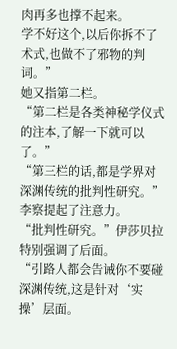肉再多也撑不起来。
学不好这个,以后你拆不了术式,也做不了邪物的判词。”
她又指第二栏。
“第二栏是各类神秘学仪式的注本,了解一下就可以了。”
“第三栏的话,都是学界对深渊传统的批判性研究。”
李察提起了注意力。
“批判性研究。”伊莎贝拉特别强调了后面。
“引路人都会告诫你不要碰深渊传统,这是针对‘实操’层面。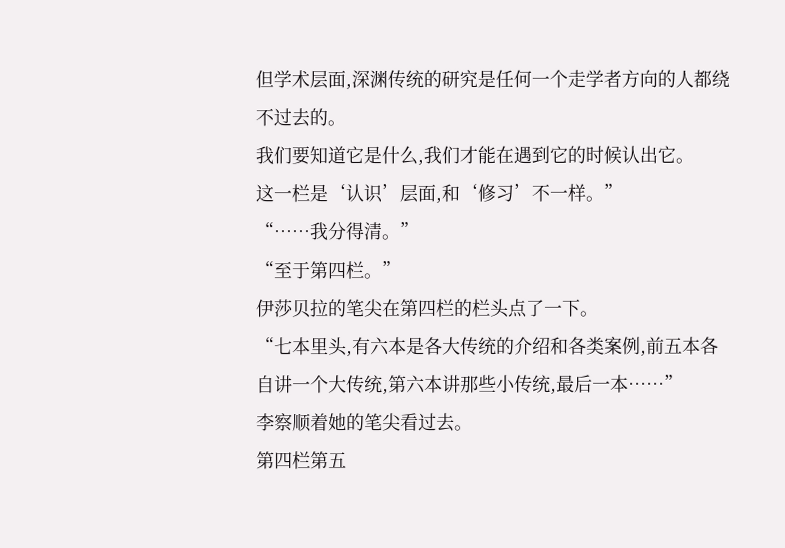但学术层面,深渊传统的研究是任何一个走学者方向的人都绕不过去的。
我们要知道它是什么,我们才能在遇到它的时候认出它。
这一栏是‘认识’层面,和‘修习’不一样。”
“……我分得清。”
“至于第四栏。”
伊莎贝拉的笔尖在第四栏的栏头点了一下。
“七本里头,有六本是各大传统的介绍和各类案例,前五本各自讲一个大传统,第六本讲那些小传统,最后一本……”
李察顺着她的笔尖看过去。
第四栏第五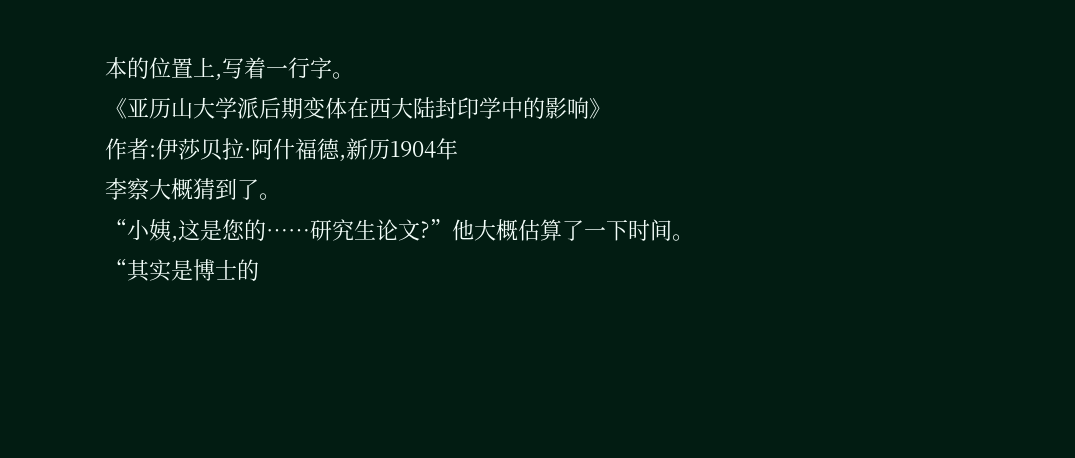本的位置上,写着一行字。
《亚历山大学派后期变体在西大陆封印学中的影响》
作者:伊莎贝拉·阿什福德,新历1904年
李察大概猜到了。
“小姨,这是您的……研究生论文?”他大概估算了一下时间。
“其实是博士的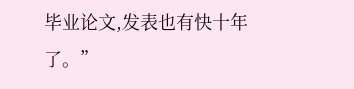毕业论文,发表也有快十年了。”